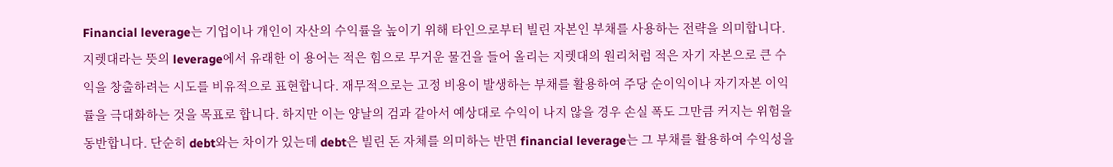Financial leverage는 기업이나 개인이 자산의 수익률을 높이기 위해 타인으로부터 빌린 자본인 부채를 사용하는 전략을 의미합니다. 지렛대라는 뜻의 leverage에서 유래한 이 용어는 적은 힘으로 무거운 물건을 들어 올리는 지렛대의 원리처럼 적은 자기 자본으로 큰 수익을 창출하려는 시도를 비유적으로 표현합니다. 재무적으로는 고정 비용이 발생하는 부채를 활용하여 주당 순이익이나 자기자본 이익률을 극대화하는 것을 목표로 합니다. 하지만 이는 양날의 검과 같아서 예상대로 수익이 나지 않을 경우 손실 폭도 그만큼 커지는 위험을 동반합니다. 단순히 debt와는 차이가 있는데 debt은 빌린 돈 자체를 의미하는 반면 financial leverage는 그 부채를 활용하여 수익성을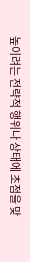높이려는 전략적 행위나 상태에 초점을 맞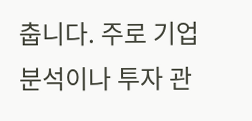춥니다. 주로 기업 분석이나 투자 관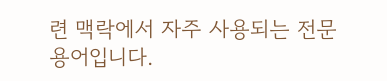련 맥락에서 자주 사용되는 전문 용어입니다.